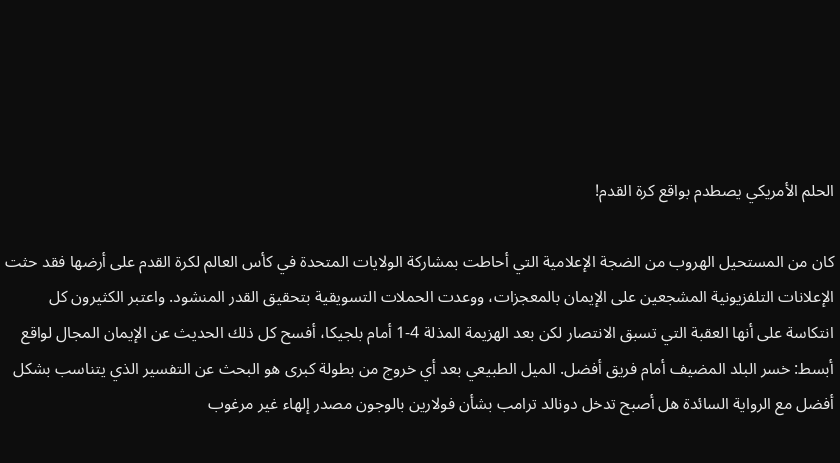الحلم الأمريكي يصطدم بواقع كرة القدم!

كان من المستحيل الهروب من الضجة الإعلامية التي أحاطت ‌بمشاركة الولايات المتحدة في كأس العالم لكرة القدم على أرضها فقد حثت الإعلانات التلفزيونية المشجعين على الإيمان ‌بالمعجزات، ووعدت الحملات التسويقية بتحقيق القدر المنشود. واعتبر الكثيرون ‌كل انتكاسة على أنها العقبة التي تسبق الانتصار لكن ‌بعد الهزيمة المذلة 4-1 أمام بلجيكا، أفسح كل ذلك الحديث عن الإيمان المجال لواقع أبسط: خسر البلد المضيف أمام فريق أفضل. الميل الطبيعي بعد أي خروج من بطولة كبرى هو البحث عن التفسير الذي يتناسب بشكل أفضل مع الرواية السائدة هل أصبح تدخل دونالد ترامب بشأن فولارين بالوجون مصدر إلهاء غير مرغوب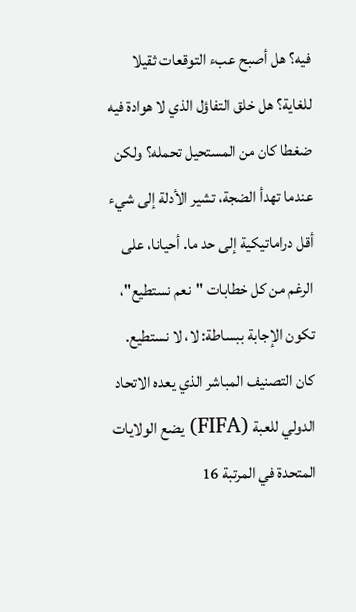فيه؟ هل أصبح عبء التوقعات ثقيلا للغاية؟ هل خلق التفاؤل الذي لا هوادة فيه ضغطا كان من المستحيل تحمله؟ ولكن عندما تهدأ الضجة، تشير الأدلة إلى شيء أقل دراماتيكية إلى حد ما. أحيانا، على الرغم من كل خطابات "نعم نستطيع"، تكون الإجابة ببساطة: لا، لا نستطيع. كان التصنيف المباشر الذي يعده الاتحاد الدولي للعبة (FIFA) يضع الولايات المتحدة في المرتبة 16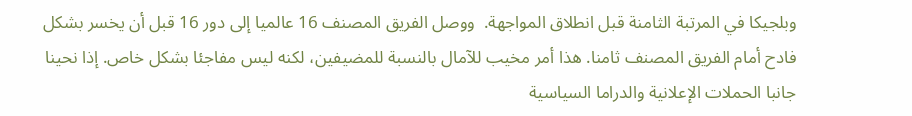وبلجيكا في المرتبة الثامنة قبل انطلاق المواجهة.  ووصل الفريق المصنف 16 عالميا إلى دور 16 قبل أن يخسر بشكل فادح أمام الفريق المصنف ثامنا. هذا أمر مخيب للآمال بالنسبة للمضيفين، لكنه ليس مفاجئا بشكل خاص. إذا نحينا جانبا الحملات الإعلانية والدراما السياسية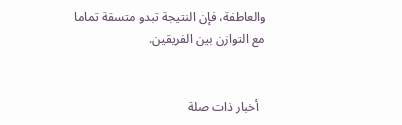والعاطفة، فإن النتيجة تبدو متسقة تماما مع التوازن بين الفريقين.


  أخبار ذات صلة